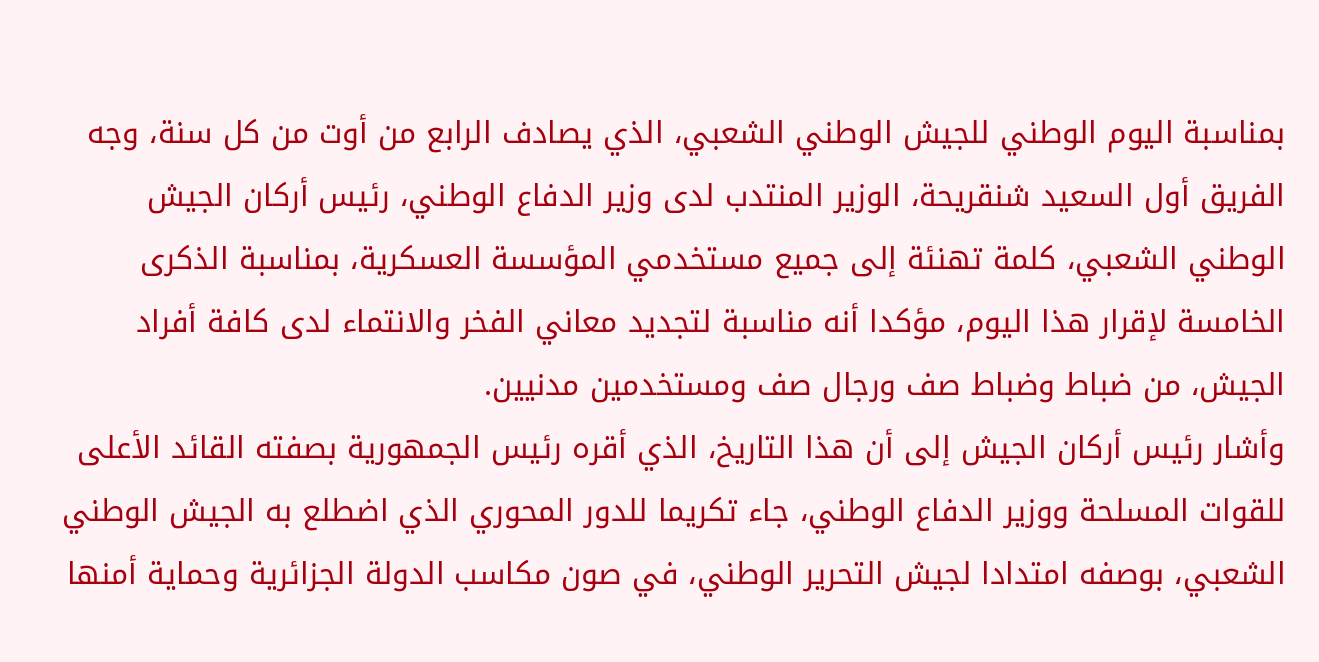بمناسبة اليوم الوطني للجيش الوطني الشعبي، الذي يصادف الرابع من أوت من كل سنة، وجه الفريق أول السعيد شنقريحة، الوزير المنتدب لدى وزير الدفاع الوطني، رئيس أركان الجيش الوطني الشعبي، كلمة تهنئة إلى جميع مستخدمي المؤسسة العسكرية، بمناسبة الذكرى الخامسة لإقرار هذا اليوم، مؤكدا أنه مناسبة لتجديد معاني الفخر والانتماء لدى كافة أفراد الجيش، من ضباط وضباط صف ورجال صف ومستخدمين مدنيين.
وأشار رئيس أركان الجيش إلى أن هذا التاريخ، الذي أقره رئيس الجمهورية بصفته القائد الأعلى للقوات المسلحة ووزير الدفاع الوطني، جاء تكريما للدور المحوري الذي اضطلع به الجيش الوطني الشعبي، بوصفه امتدادا لجيش التحرير الوطني، في صون مكاسب الدولة الجزائرية وحماية أمنها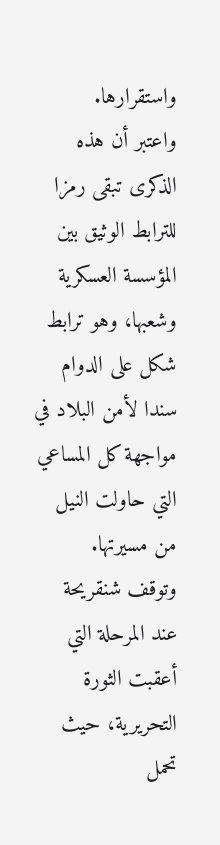واستقرارها.
واعتبر أن هذه الذكرى تبقى رمزا للترابط الوثيق بين المؤسسة العسكرية وشعبها، وهو ترابط شكل على الدوام سندا لأمن البلاد في مواجهة كل المساعي التي حاولت النيل من مسيرتها.
وتوقف شنقريحة عند المرحلة التي أعقبت الثورة التحريرية، حيث تحمل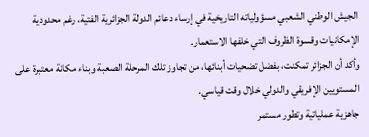الجيش الوطني الشعبي مسؤولياته التاريخية في إرساء دعائم الدولة الجزائرية الفتية، رغم محدودية الإمكانيات وقسوة الظروف التي خلفها الاستعمار.
وأكد أن الجزائر تمكنت، بفضل تضحيات أبنائها، من تجاوز تلك المرحلة الصعبة وبناء مكانة معتبرة على المستويين الإفريقي والدولي خلال وقت قياسي.
جاهزية عملياتية وتطور مستمر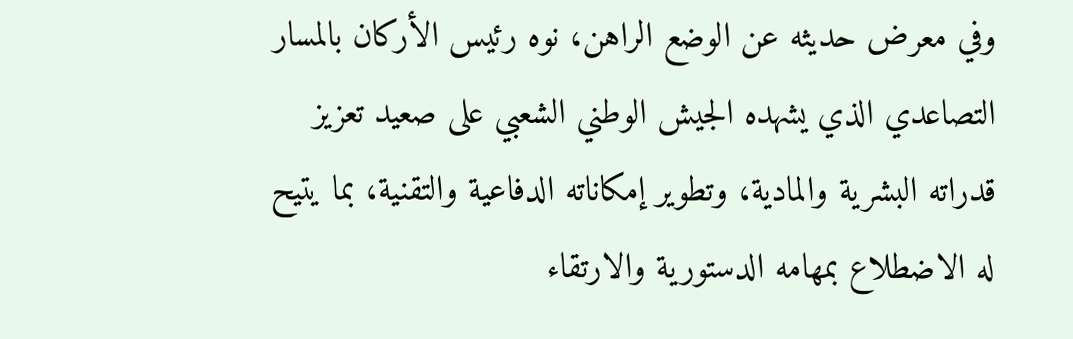وفي معرض حديثه عن الوضع الراهن، نوه رئيس الأركان بالمسار التصاعدي الذي يشهده الجيش الوطني الشعبي على صعيد تعزيز قدراته البشرية والمادية، وتطوير إمكاناته الدفاعية والتقنية، بما يتيح له الاضطلاع بمهامه الدستورية والارتقاء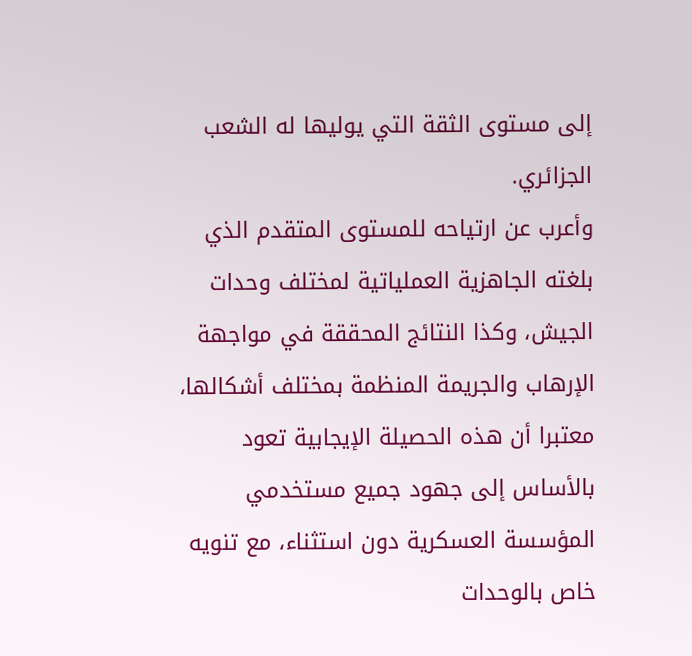إلى مستوى الثقة التي يوليها له الشعب الجزائري.
وأعرب عن ارتياحه للمستوى المتقدم الذي بلغته الجاهزية العملياتية لمختلف وحدات الجيش، وكذا النتائج المحققة في مواجهة الإرهاب والجريمة المنظمة بمختلف أشكالها، معتبرا أن هذه الحصيلة الإيجابية تعود بالأساس إلى جهود جميع مستخدمي المؤسسة العسكرية دون استثناء، مع تنويه خاص بالوحدات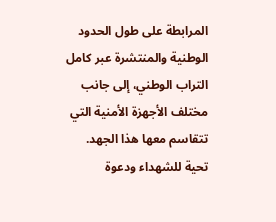المرابطة على طول الحدود الوطنية والمنتشرة عبر كامل التراب الوطني، إلى جانب مختلف الأجهزة الأمنية التي تتقاسم معها هذا الجهد.
تحية للشهداء ودعوة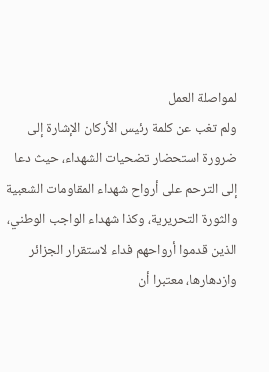لمواصلة العمل
ولم تغب عن كلمة رئيس الأركان الإشارة إلى ضرورة استحضار تضحيات الشهداء، حيث دعا إلى الترحم على أرواح شهداء المقاومات الشعبية والثورة التحريرية، وكذا شهداء الواجب الوطني، الذين قدموا أرواحهم فداء لاستقرار الجزائر وازدهارها، معتبرا أن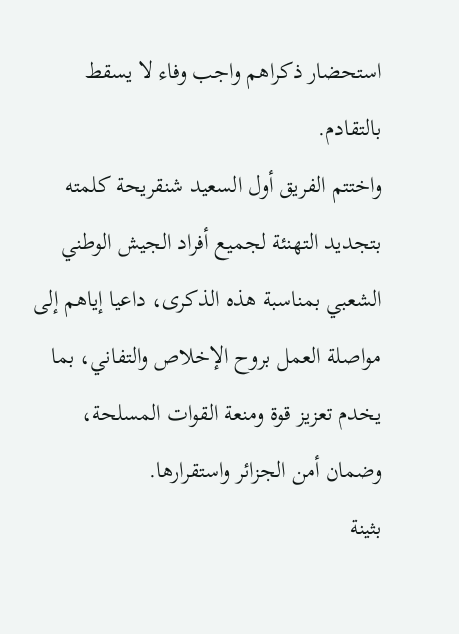استحضار ذكراهم واجب وفاء لا يسقط بالتقادم.
واختتم الفريق أول السعيد شنقريحة كلمته بتجديد التهنئة لجميع أفراد الجيش الوطني الشعبي بمناسبة هذه الذكرى، داعيا إياهم إلى مواصلة العمل بروح الإخلاص والتفاني، بما يخدم تعزيز قوة ومنعة القوات المسلحة، وضمان أمن الجزائر واستقرارها.
بثينة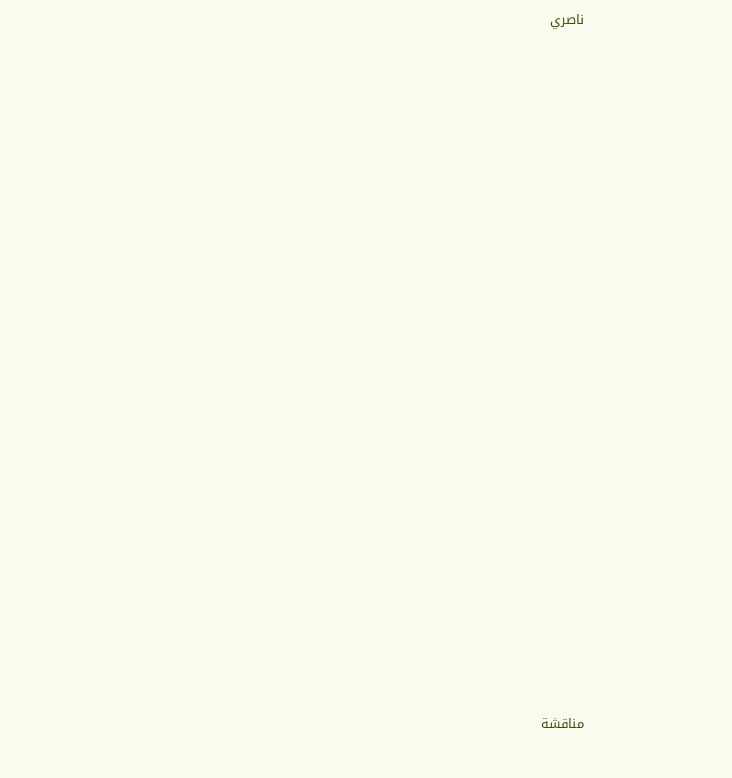ناصري

























مناقشة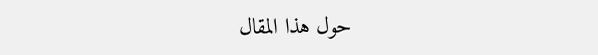حول هذا المقال